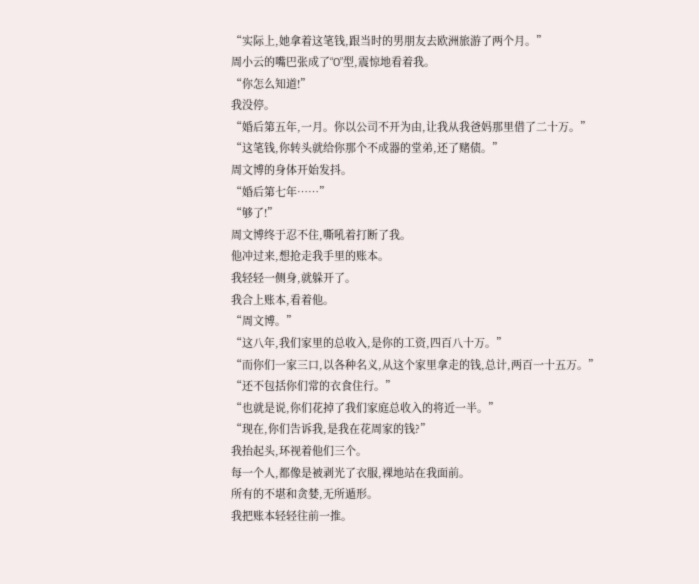“实际上,她拿着这笔钱,跟当时的男朋友去欧洲旅游了两个月。”
周小云的嘴巴张成了“O”型,震惊地看着我。
“你怎么知道!”
我没停。
“婚后第五年,一月。你以公司不开为由,让我从我爸妈那里借了二十万。”
“这笔钱,你转头就给你那个不成器的堂弟,还了赌债。”
周文博的身体开始发抖。
“婚后第七年……”
“够了!”
周文博终于忍不住,嘶吼着打断了我。
他冲过来,想抢走我手里的账本。
我轻轻一侧身,就躲开了。
我合上账本,看着他。
“周文博。”
“这八年,我们家里的总收入,是你的工资,四百八十万。”
“而你们一家三口,以各种名义,从这个家里拿走的钱,总计,两百一十五万。”
“还不包括你们常的衣食住行。”
“也就是说,你们花掉了我们家庭总收入的将近一半。”
“现在,你们告诉我,是我在花周家的钱?”
我抬起头,环视着他们三个。
每一个人,都像是被剥光了衣服,裸地站在我面前。
所有的不堪和贪婪,无所遁形。
我把账本轻轻往前一推。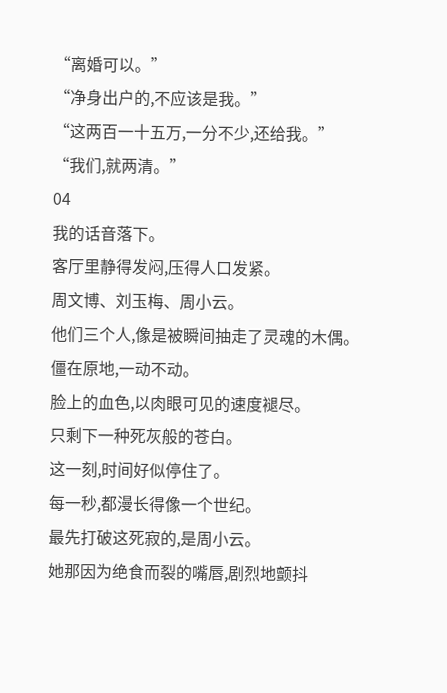“离婚可以。”
“净身出户的,不应该是我。”
“这两百一十五万,一分不少,还给我。”
“我们,就两清。”
04
我的话音落下。
客厅里静得发闷,压得人口发紧。
周文博、刘玉梅、周小云。
他们三个人,像是被瞬间抽走了灵魂的木偶。
僵在原地,一动不动。
脸上的血色,以肉眼可见的速度褪尽。
只剩下一种死灰般的苍白。
这一刻,时间好似停住了。
每一秒,都漫长得像一个世纪。
最先打破这死寂的,是周小云。
她那因为绝食而裂的嘴唇,剧烈地颤抖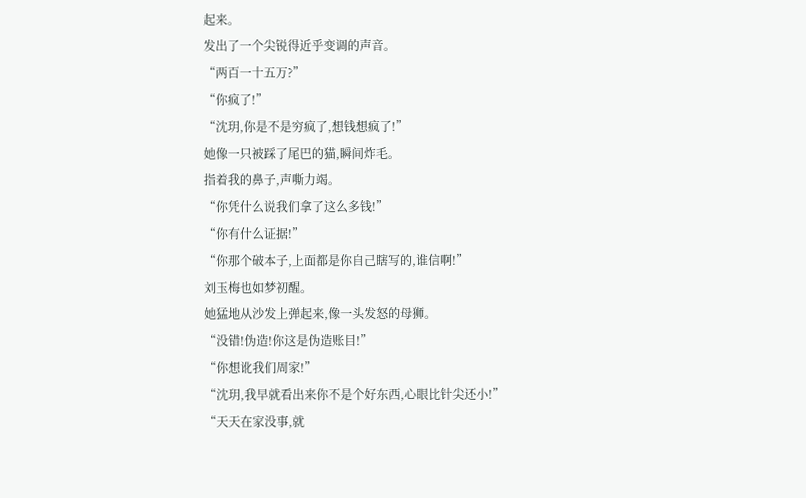起来。
发出了一个尖锐得近乎变调的声音。
“两百一十五万?”
“你疯了!”
“沈玥,你是不是穷疯了,想钱想疯了!”
她像一只被踩了尾巴的猫,瞬间炸毛。
指着我的鼻子,声嘶力竭。
“你凭什么说我们拿了这么多钱!”
“你有什么证据!”
“你那个破本子,上面都是你自己瞎写的,谁信啊!”
刘玉梅也如梦初醒。
她猛地从沙发上弹起来,像一头发怒的母狮。
“没错!伪造!你这是伪造账目!”
“你想讹我们周家!”
“沈玥,我早就看出来你不是个好东西,心眼比针尖还小!”
“天天在家没事,就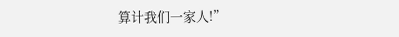算计我们一家人!”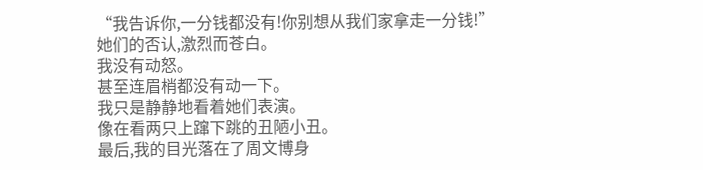“我告诉你,一分钱都没有!你别想从我们家拿走一分钱!”
她们的否认,激烈而苍白。
我没有动怒。
甚至连眉梢都没有动一下。
我只是静静地看着她们表演。
像在看两只上蹿下跳的丑陋小丑。
最后,我的目光落在了周文博身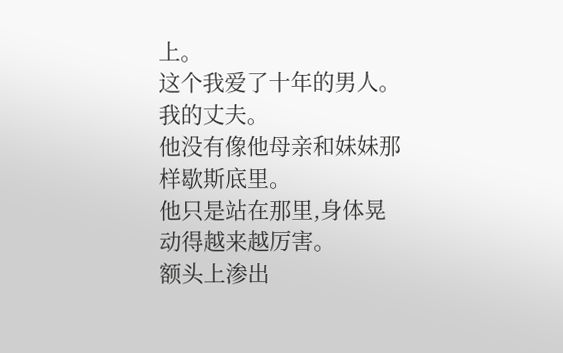上。
这个我爱了十年的男人。
我的丈夫。
他没有像他母亲和妹妹那样歇斯底里。
他只是站在那里,身体晃动得越来越厉害。
额头上渗出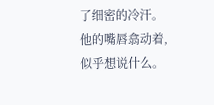了细密的冷汗。
他的嘴唇翕动着,似乎想说什么。